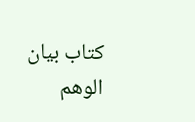كتاب بيان الوهم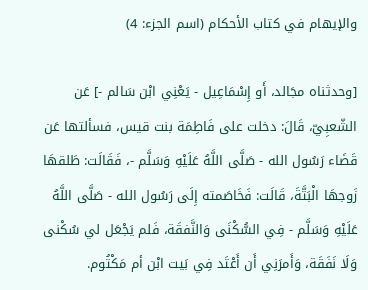والإيهام في كتاب الأحكام (اسم الجزء: 4)

[وحدثناه مجَالد، أَو إِسْمَاعِيل - يَعْنِي ابْن سَالم -] عَن الشّعبِيّ، قَالَ: دخلت على فَاطِمَة بنت قيس، فسألتها عَن قَضَاء رَسُول الله - صَلَّى اللَّهُ عَلَيْهِ وَسَلَّم -، فَقَالَت: طَلقهَا زَوجهَا الْبَتَّةَ، قَالَت: فَخَاصَمته إِلَى رَسُول الله - صَلَّى اللَّهُ عَلَيْهِ وَسَلَّم - فِي السُّكْنَى وَالنَّفقَة، فَلم يَجْعَل لي سُكْنى وَلَا نَفَقَة، وَأَمرَنِي أَن أَعْتَد فِي بَيت ابْن أم مَكْتُوم.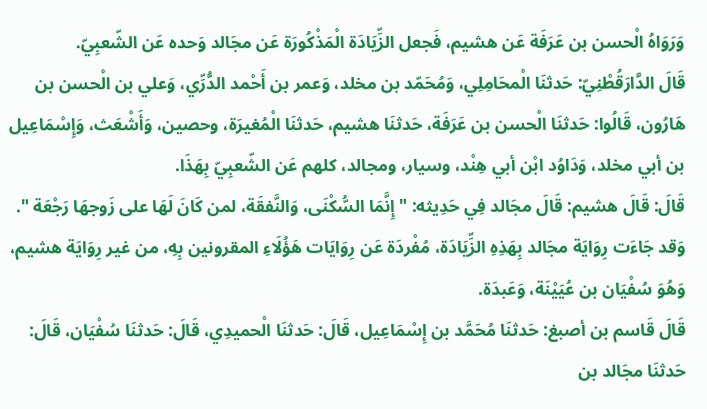وَرَوَاهُ الْحسن بن عَرَفَة عَن هشيم، فَجعل الزِّيَادَة الْمَذْكُورَة عَن مجَالد وَحده عَن الشّعبِيّ.
قَالَ الدَّارَقُطْنِيّ: حَدثنَا الْمحَامِلِي، وَمُحَمّد بن مخلد، وَعمر بن أَحْمد الدُّرِّي، وَعلي بن الْحسن بن هَارُون، قَالُوا: حَدثنَا الْحسن بن عَرَفَة، حَدثنَا هشيم، حَدثنَا الْمُغيرَة، وحصين، وَأَشْعَث، وَإِسْمَاعِيل بن أبي مخلد، وَدَاوُد ابْن أبي هِنْد، وسيار، ومجالد، كلهم عَن الشّعبِيّ بِهَذَا.
قَالَ: قَالَ هشيم: قَالَ مجَالد فِي حَدِيثه: " إِنَّمَا السُّكْنَى، وَالنَّفقَة، لمن كَانَ لَهَا على زَوجهَا رَجْعَة ".
وَقد جَاءَت رِوَايَة مجَالد بِهَذِهِ الزِّيَادَة، مُفْردَة عَن رِوَايَات هَؤُلَاءِ المقرونين بِهِ، من غير رِوَايَة هشيم، وَهُوَ سُفْيَان بن عُيَيْنَة، وَعَبدَة.
قَالَ قَاسم بن أصبغ: حَدثنَا مُحَمَّد بن إِسْمَاعِيل، قَالَ: حَدثنَا الْحميدِي، قَالَ: حَدثنَا سُفْيَان، قَالَ: حَدثنَا مجَالد بن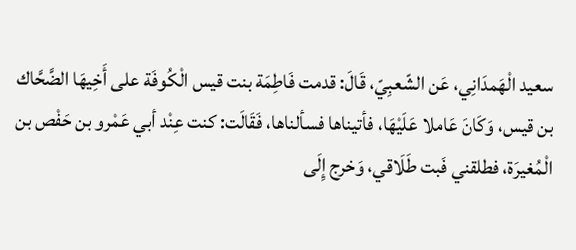سعيد الْهَمدَانِي، عَن الشّعبِيّ، قَالَ: قدمت فَاطِمَة بنت قيس الْكُوفَة على أَخِيهَا الضَّحَّاك بن قيس، وَكَانَ عَاملا عَلَيْهَا، فأتيناها فسألناها، فَقَالَت: كنت عِنْد أبي عَمْرو بن حَفْص بن الْمُغيرَة، فطلقني فَبت طَلَاقي، وَخرج إِلَى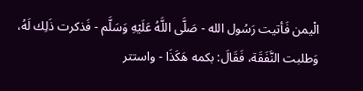الْيمن فَأتيت رَسُول الله - صَلَّى اللَّهُ عَلَيْهِ وَسَلَّم - فَذكرت ذَلِك لَهُ، وَطلبت النَّفَقَة، فَقَالَ: بكمه هَكَذَا - واستتر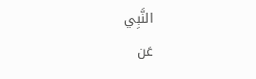النَّبِي
عَن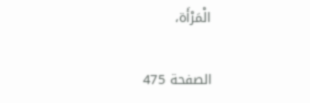الْمَرْأَة،

الصفحة 475